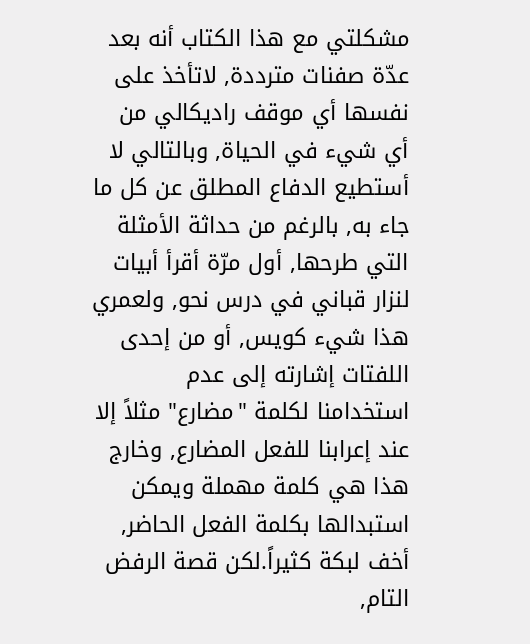مشكلتي مع هذا الكتاب أنه بعد عدّة صفنات مترددة, لاتأخذ على نفسها أي موقف راديكالي من أي شيء في الحياة, وبالتالي لا أستطيع الدفاع المطلق عن كل ما جاء به, بالرغم من حداثة الأمثلة التي طرحها, أول مرّة أقرأ أبيات لنزار قباني في درس نحو, ولعمري هذا شيء كويس, أو من إحدى اللفتات إشارته إلى عدم استخدامنا لكلمة "مضارع" مثلاً إلا عند إعرابنا للفعل المضارع, وخارج هذا هي كلمة مهملة ويمكن استبدالها بكلمة الفعل الحاضر, أخف لبكة كثيراً.لكن قصة الرفض التام,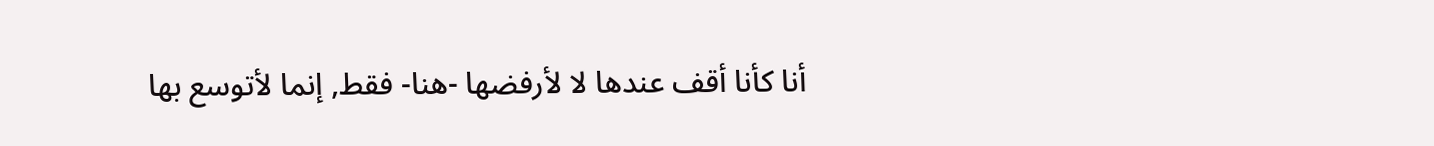أنا كأنا أقف عندها لا لأرفضها -هنا- فقط, إنما لأتوسع بها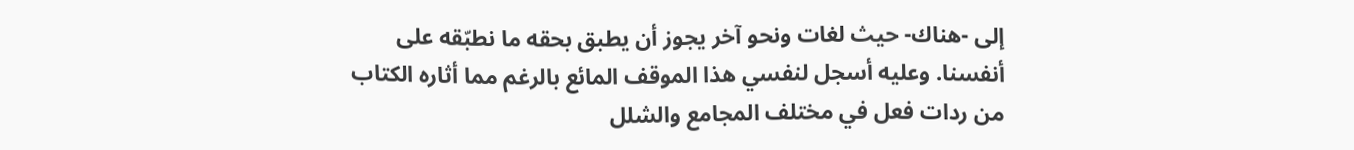إلى -هناك- حيث لغات ونحو آخر يجوز أن يطبق بحقه ما نطبّقه على أنفسنا. وعليه أسجل لنفسي هذا الموقف المائع بالرغم مما أثاره الكتاب من ردات فعل في مختلف المجامع والشلل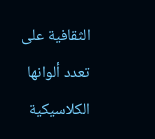الثقافية على تعدد ألوانها الكلاسيكية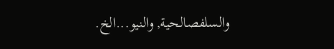والسلفصالحية, والنيو...الخ.